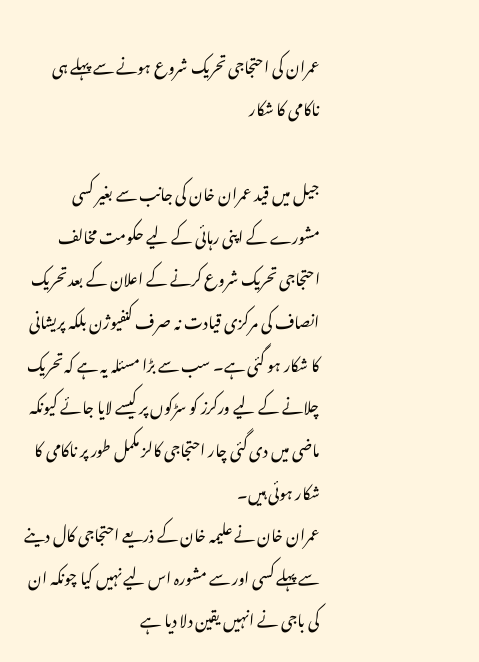عمران کی احتجاجی تحریک شروع ہونے سے پہلے ہی ناکامی کا شکار

جیل میں قید عمران خان کی جانب سے بغیر کسی مشورے کے اپنی رہائی کے لیے حکومت مخالف احتجاجی تحریک شروع کرنے کے اعلان کے بعد تحریک انصاف کی مرکزی قیادت نہ صرف کنفیوژن بلکہ پریشانی کا شکار ہو گئی ہے۔ سب سے بڑا مسئلہ یہ ہے کہ تحریک چلانے کے لیے ورکرز کو سڑکوں پر کیسے لایا جائے کیونکہ ماضی میں دی گئی چار احتجاجی کالز مکمل طور پر ناکامی کا شکار ہوئی ہیں۔
عمران خان نے علیمہ خان کے ذریعے احتجاجی کال دینے سے پہلے کسی اور سے مشورہ اس لیے نہیں کیا چونکہ ان کی باجی نے انہیں یقین دلا دیا ہے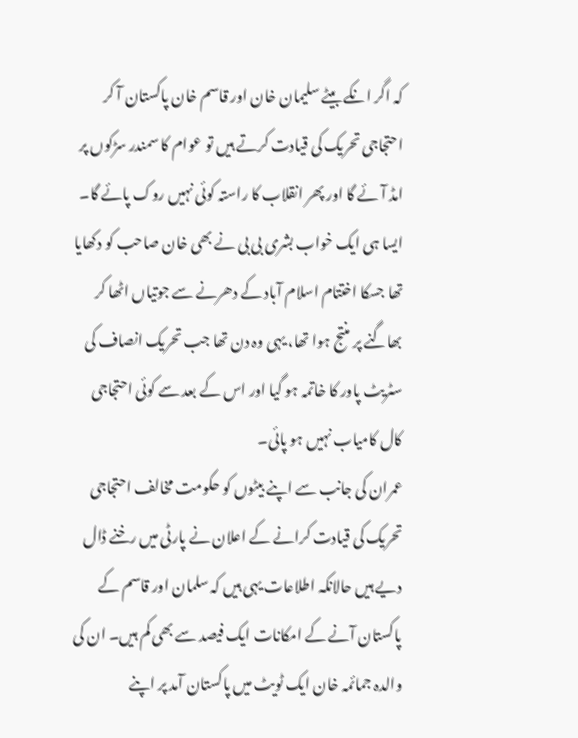کہ اگر انکے بیٹے سلیمان خان اور قاسم خان پاکستان آ کر احتجاجی تحریک کی قیادت کرتے ہیں تو عوام کا سمندر سڑکوں پر امڈ آئے گا اور پھر انقلاب کا راستہ کوئی نہیں روک پائے گا۔ ایسا ہی ایک خواب بشری بی بی نے بھی خان صاحب کو دکھایا تھا جسکا اختتام اسلام آباد کے دھرنے سے جوتیاں اٹھا کر بھاگنے پر منتج ہوا تھا، یہی وہ دن تھا جب تحریک انصاف کی سٹریٹ پاور کا خاتمہ ہو گیا اور اس کے بعد سے کوئی احتجاجی کال کامیاب نہیں ہو پائی۔
عمران کی جانب سے اپنے بیٹوں کو حکومت مخالف احتجاجی تحریک کی قیادت کرانے کے اعلان نے پارٹی میں رخنے ڈال دیے ہیں حالانکہ اطلاعات یہی ہیں کہ سلمان اور قاسم کے پاکستان آنے کے امکانات ایک فیصد سے بھی کم ہیں۔ ان کی والدہ جمائمہ خان ایک ٹویٹ میں پاکستان آمد پر اپنے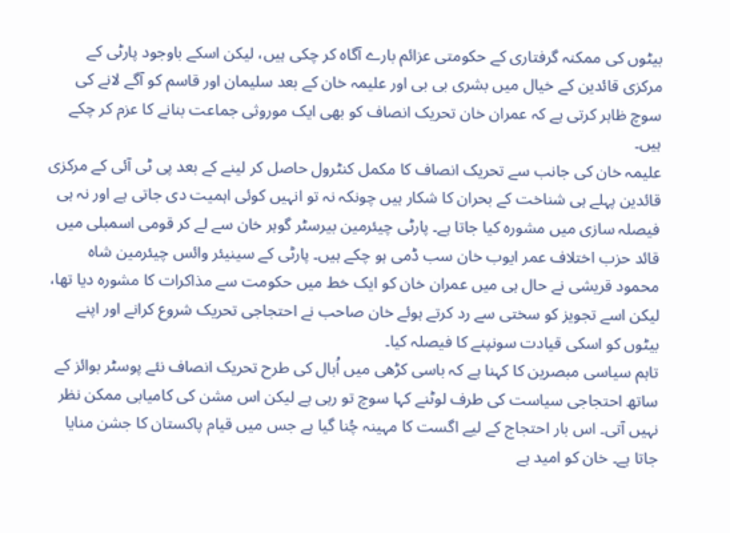بیٹوں کی ممکنہ گرفتاری کے حکومتی عزائم بارے آگاہ کر چکی ہیں، لیکن اسکے باوجود پارٹی کے مرکزی قائدین کے خیال میں بشری بی بی اور علیمہ خان کے بعد سلیمان اور قاسم کو آگے لانے کی سوچ ظاہر کرتی ہے کہ عمران خان تحریک انصاف کو بھی ایک موروثی جماعت بنانے کا عزم کر چکے ہیں۔
علیمہ خان کی جانب سے تحریک انصاف کا مکمل کنٹرول حاصل کر لینے کے بعد پی ٹی آئی کے مرکزی قائدین پہلے ہی شناخت کے بحران کا شکار ہیں چونکہ نہ تو انہیں کوئی اہمیت دی جاتی ہے اور نہ ہی فیصلہ سازی میں مشورہ کیا جاتا ہے۔ پارٹی چیئرمین بیرسٹر گوہر خان سے لے کر قومی اسمبلی میں قائد حزب اختلاف عمر ایوب خان سب ڈمی ہو چکے ہیں۔ پارٹی کے سینیئر وائس چیئرمین شاہ محمود قریشی نے حال ہی میں عمران خان کو ایک خط میں حکومت سے مذاکرات کا مشورہ دیا تھا، لیکن اسے تجویز کو سختی سے رد کرتے ہوئے خان صاحب نے احتجاجی تحریک شروع کرانے اور اپنے بیٹوں کو اسکی قیادت سونپنے کا فیصلہ کیا۔
تاہم سیاسی مبصرین کا کہنا ہے کہ باسی کڑھی میں اُبال کی طرح تحریک انصاف نئے پوسٹر بوائز کے ساتھ احتجاجی سیاست کی طرف لوٹنے کہا سوچ تو رہی ہے لیکن اس مشن کی کامیابی ممکن نظر نہیں آتی۔ اس بار احتجاج کے لیے اگست کا مہینہ چُنا گیا ہے جس میں قیام پاکستان کا جشن منایا جاتا ہے۔ خان کو امید ہے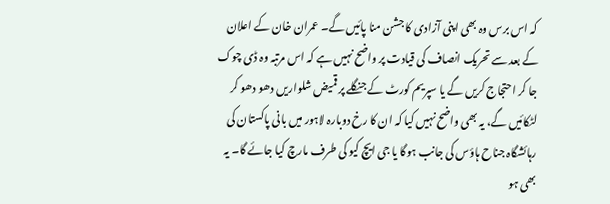کہ اس برس وہ بھی اپنی آزادی کا جشن منا پائیں گے۔ عمران خان کے اعلان کے بعد سے تحریک انصاف کی قیادت پر واضح نہیں ہے کہ اس مرتبہ وہ ڈی چوک جا کر احتجاج کریں گے یا سپریم کورٹ کے جنگلے پر قمیض شلواریں دھو دھو کر لٹکائیں گے، یہ بھی واضح نہیں کیا کہ ان کا رخ دوبارہ لاہور میں بانی پاکستان کی رہائشگاہ جناح ہاؤس کی جانب ہوگا یا جی ایچ کیو کی طرف مارچ کیا جائے گا۔ یہ بھی ہو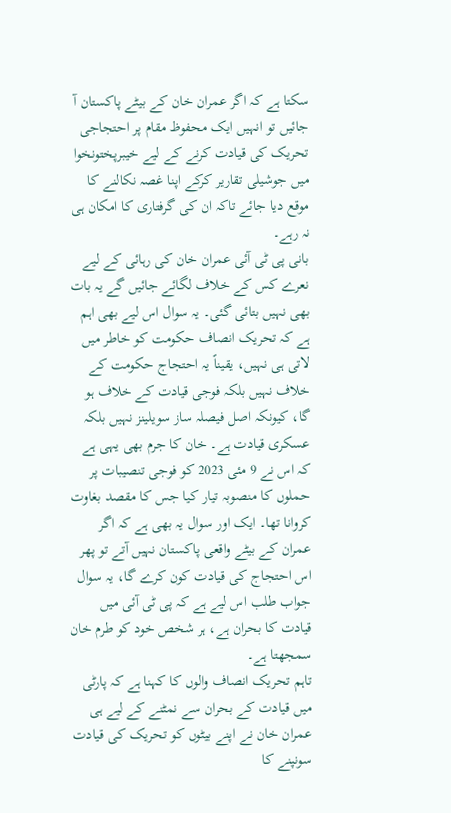سکتا ہے کہ اگر عمران خان کے بیٹے پاکستان آ جائیں تو انہیں ایک محفوظ مقام پر احتجاجی تحریک کی قیادت کرنے کے لیے خیبرپختونخوا میں جوشیلی تقاریر کرکے اپنا غصہ نکالنے کا موقع دیا جائے تاکہ ان کی گرفتاری کا امکان ہی نہ رہے۔
بانی پی ٹی آئی عمران خان کی رہائی کے لیے نعرے کس کے خلاف لگائے جائیں گے یہ بات بھی نہیں بتائی گئی۔ یہ سوال اس لیے بھی اہم ہے کہ تحریک انصاف حکومت کو خاطر میں لاتی ہی نہیں، یقیناً یہ احتجاج حکومت کے خلاف نہیں بلکہ فوجی قیادت کے خلاف ہو گا، کیونکہ اصل فیصلہ ساز سویلینز نہیں بلکہ عسکری قیادت ہے۔ خان کا جرم بھی یہی ہے کہ اس نے 9 مئی 2023 کو فوجی تنصیبات پر حملوں کا منصوبہ تیار کیا جس کا مقصد بغاوت کروانا تھا۔ ایک اور سوال یہ بھی ہے کہ اگر عمران کے بیٹے واقعی پاکستان نہیں آتے تو پھر اس احتجاج کی قیادت کون کرے گا، یہ سوال جواب طلب اس لیے ہے کہ پی ٹی آئی میں قیادت کا بحران ہے، ہر شخص خود کو طرم خان سمجھتا ہے۔
تاہم تحریک انصاف والوں کا کہنا ہے کہ پارٹی میں قیادت کے بحران سے نمٹنے کے لیے ہی عمران خان نے اپنے بیٹوں کو تحریک کی قیادت سونپنے کا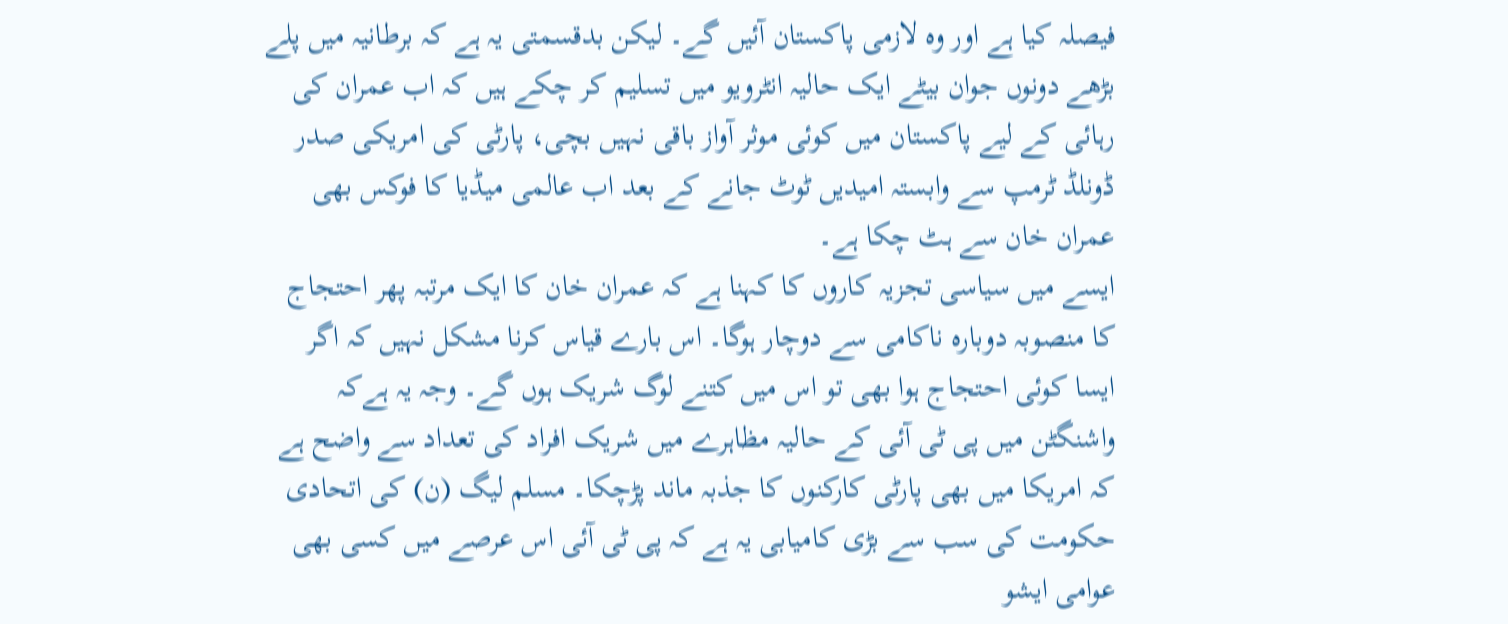فیصلہ کیا ہے اور وہ لازمی پاکستان آئیں گے۔ لیکن بدقسمتی یہ ہے کہ برطانیہ میں پلے بڑھے دونوں جوان بیٹے ایک حالیہ انٹرویو میں تسلیم کر چکے ہیں کہ اب عمران کی رہائی کے لیے پاکستان میں کوئی موثر آواز باقی نہیں بچی، پارٹی کی امریکی صدر ڈونلڈ ٹرمپ سے وابستہ امیدیں ٹوٹ جانے کے بعد اب عالمی میڈیا کا فوکس بھی عمران خان سے ہٹ چکا ہے۔
ایسے میں سیاسی تجزیہ کاروں کا کہنا ہے کہ عمران خان کا ایک مرتبہ پھر احتجاج کا منصوبہ دوبارہ ناکامی سے دوچار ہوگا۔ اس بارے قیاس کرنا مشکل نہیں کہ اگر ایسا کوئی احتجاج ہوا بھی تو اس میں کتنے لوگ شریک ہوں گے۔ وجہ یہ ہےکہ واشنگٹن میں پی ٹی آئی کے حالیہ مظاہرے میں شریک افراد کی تعداد سے واضح ہے کہ امریکا میں بھی پارٹی کارکنوں کا جذبہ ماند پڑچکا۔ مسلم لیگ (ن) کی اتحادی حکومت کی سب سے بڑی کامیابی یہ ہے کہ پی ٹی آئی اس عرصے میں کسی بھی عوامی ایشو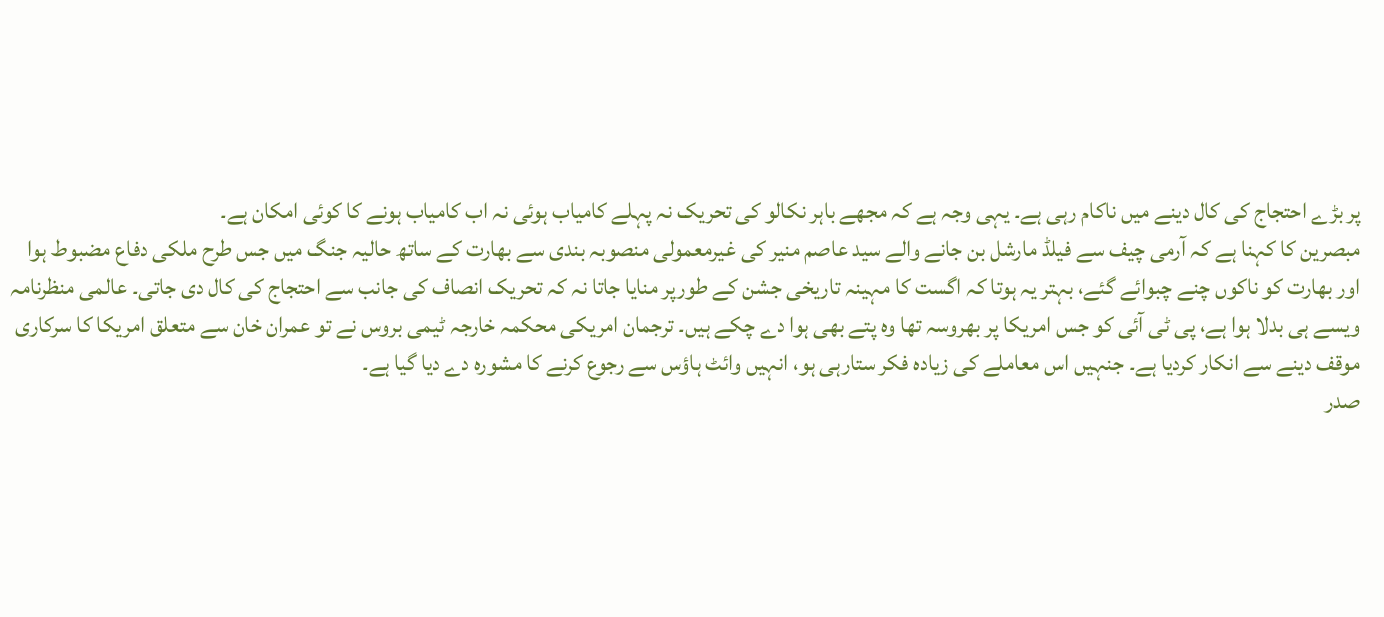پر بڑے احتجاج کی کال دینے میں ناکام رہی ہے۔ یہی وجہ ہے کہ مجھے باہر نکالو کی تحریک نہ پہلے کامیاب ہوئی نہ اب کامیاب ہونے کا کوئی امکان ہے۔
مبصرین کا کہنا ہے کہ آرمی چیف سے فیلڈ مارشل بن جانے والے سید عاصم منیر کی غیرمعمولی منصوبہ بندی سے بھارت کے ساتھ حالیہ جنگ میں جس طرح ملکی دفاع مضبوط ہوا اور بھارت کو ناکوں چنے چبوائے گئے، بہتر یہ ہوتا کہ اگست کا مہینہ تاریخی جشن کے طورپر منایا جاتا نہ کہ تحریک انصاف کی جانب سے احتجاج کی کال دی جاتی۔ عالمی منظرنامہ ویسے ہی بدلا ہوا ہے، پی ٹی آئی کو جس امریکا پر بھروسہ تھا وہ پتے بھی ہوا دے چکے ہیں۔ ترجمان امریکی محکمہ خارجہ ٹیمی بروس نے تو عمران خان سے متعلق امریکا کا سرکاری موقف دینے سے انکار کردیا ہے۔ جنہیں اس معاملے کی زیادہ فکر ستارہی ہو، انہیں وائٹ ہاؤس سے رجوع کرنے کا مشورہ دے دیا گیا ہے۔
صدر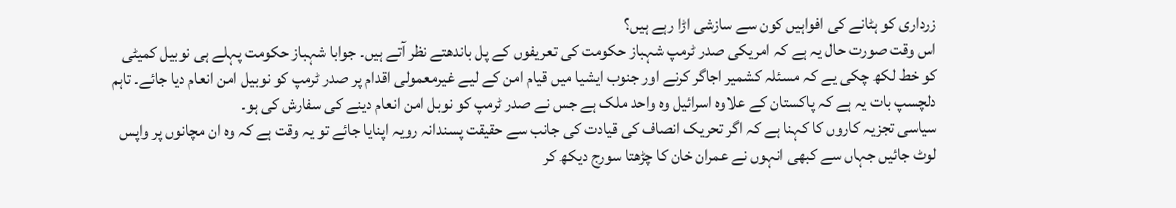زرداری کو ہٹانے کی افواہیں کون سے سازشی اڑا رہے ہیں؟
اس وقت صورت حال یہ ہے کہ امریکی صدر ٹرمپ شہباز حکومت کی تعریفوں کے پل باندھتے نظر آتے ہیں۔ جوابا شہباز حکومت پہلے ہی نوبیل کمیٹی کو خط لکھ چکی یے کہ مسئلہ کشمیر اجاگر کرنے اور جنوب ایشیا میں قیام امن کے لیے غیرمعمولی اقدام پر صدر ٹرمپ کو نوبیل امن انعام دیا جائے۔ تاہم دلچسپ بات یہ ہے کہ پاکستان کے علاوہ اسرائیل وہ واحد ملک ہے جس نے صدر ٹرمپ کو نوبل امن انعام دینے کی سفارش کی ہو۔
سیاسی تجزیہ کاروں کا کہنا ہے کہ اگر تحریک انصاف کی قیادت کی جانب سے حقیقت پسندانہ رویہ اپنایا جائے تو یہ وقت ہے کہ وہ ان مچانوں پر واپس لوٹ جائیں جہاں سے کبھی انہوں نے عمران خان کا چڑھتا سورج دیکھ کر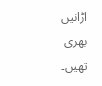اڑانیں بھری تھیں۔